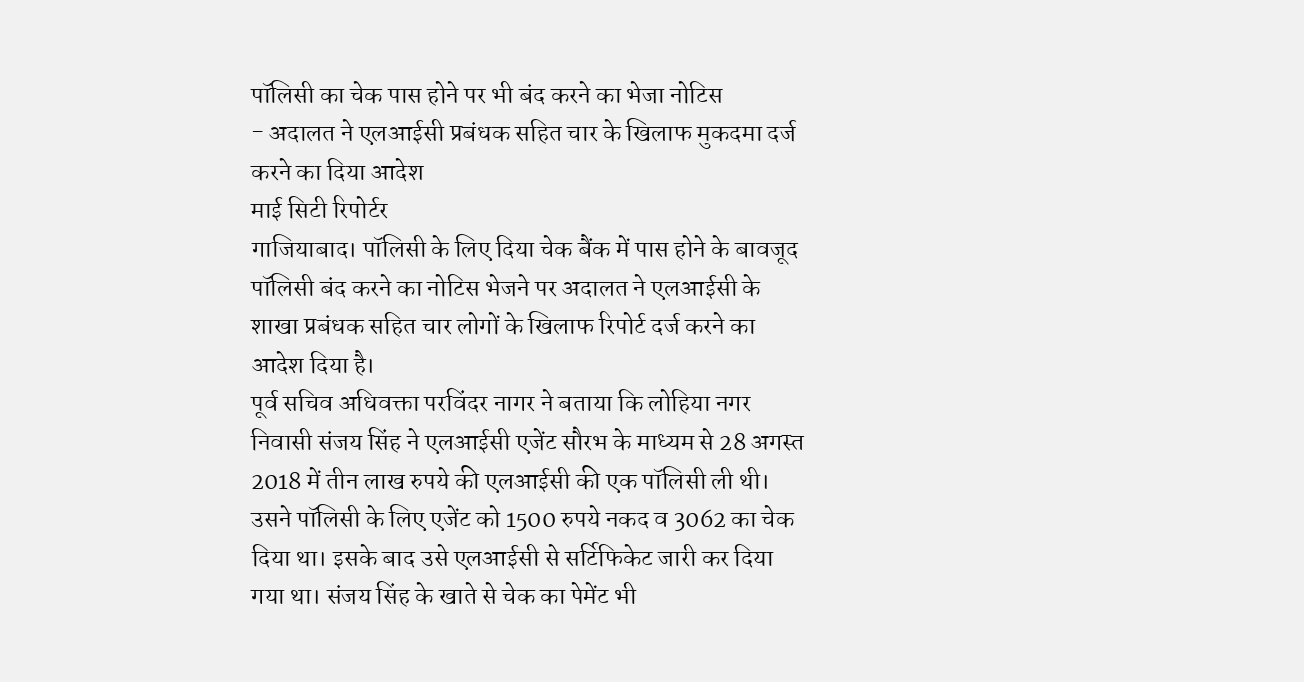पॉलिसी का चेक पास होने पर भी बंद करने का भेजा नोटिस
- अदालत ने एलआईसी प्रबंधक सहित चार के खिलाफ मुकदमा दर्ज करने का दिया आदेश
माई सिटी रिपोर्टर
गाजियाबाद। पॉलिसी के लिए दिया चेक बैंक में पास होने के बावजूद पॉलिसी बंद करने का नोटिस भेजने पर अदालत ने एलआईसी के शाखा प्रबंधक सहित चार लोगों के खिलाफ रिपोर्ट दर्ज करने का आदेश दिया है।
पूर्व सचिव अधिवक्ता परविंदर नागर ने बताया कि लोहिया नगर निवासी संजय सिंह ने एलआईसी एजेंट सौरभ के माध्यम से 28 अगस्त 2018 में तीन लाख रुपये की एलआईसी की एक पॉलिसी ली थी। उसने पॉलिसी के लिए एजेंट को 1500 रुपये नकद व 3062 का चेक दिया था। इसके बाद उसे एलआईसी से सर्टिफिकेट जारी कर दिया गया था। संजय सिंह के खाते से चेक का पेमेंट भी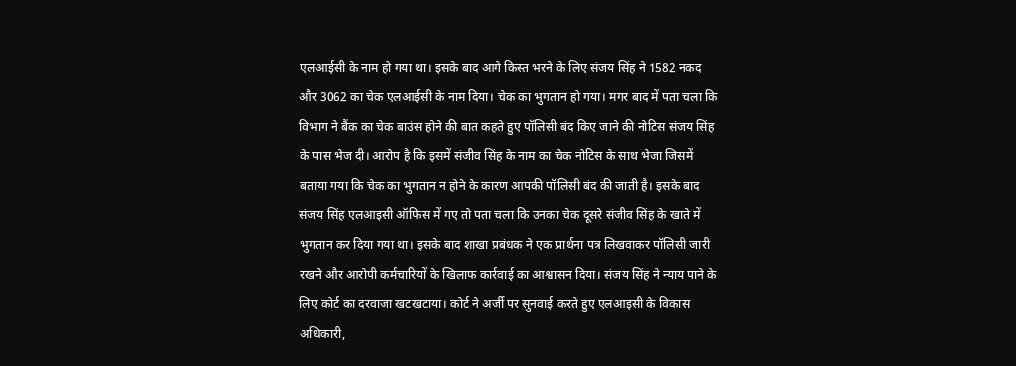एलआईसी के नाम हो गया था। इसके बाद आगे किस्त भरने के लिए संजय सिंह ने 1582 नकद और 3062 का चेक एलआईसी के नाम दिया। चेक का भुगतान हो गया। मगर बाद में पता चला कि विभाग ने बैंक का चेक बाउंस होने की बात कहते हुए पॉलिसी बंद किए जाने की नोटिस संजय सिंह के पास भेज दी। आरोप है कि इसमें संजीव सिंह के नाम का चेक नोटिस के साथ भेजा जिसमें बताया गया कि चेक का भुगतान न होने के कारण आपकी पॉलिसी बंद की जाती है। इसके बाद संजय सिंह एलआइसी ऑफिस में गए तो पता चला कि उनका चेक दूसरे संजीव सिंह के खाते में भुगतान कर दिया गया था। इसके बाद शाखा प्रबंधक ने एक प्रार्थना पत्र लिखवाकर पॉलिसी जारी रखने और आरोपी कर्मचारियों के खिलाफ कार्रवाई का आश्वासन दिया। संजय सिंह ने न्याय पाने के लिए कोर्ट का दरवाजा खटखटाया। कोर्ट ने अर्जी पर सुनवाई करते हुए एलआइसी के विकास अधिकारी,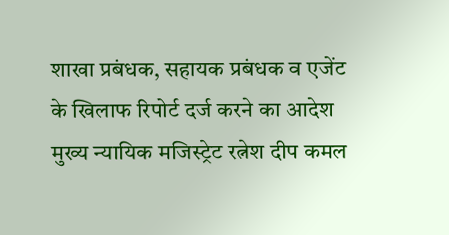शाखा प्रबंधक, सहायक प्रबंधक व एजेंट के खिलाफ रिपोर्ट दर्ज करने का आदेश मुख्य न्यायिक मजिस्ट्रेट रत्नेश दीप कमल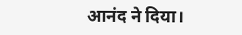आनंद ने दिया।